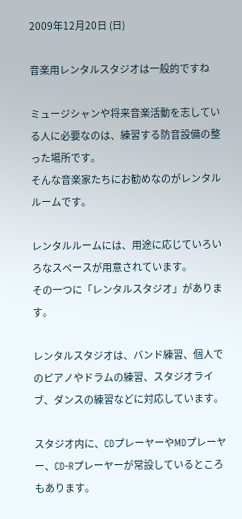2009年12月20日 (日)

音楽用レンタルスタジオは一般的ですね

ミュージシャンや将来音楽活動を志している人に必要なのは、練習する防音設備の整った場所です。
そんな音楽家たちにお勧めなのがレンタルルームです。

レンタルルームには、用途に応じていろいろなスペースが用意されています。
その一つに「レンタルスタジオ」があります。

レンタルスタジオは、バンド練習、個人でのピアノやドラムの練習、スタジオライブ、ダンスの練習などに対応しています。

スタジオ内に、CDプレーヤーやMDプレーヤー、CD-Rプレーヤーが常設しているところもあります。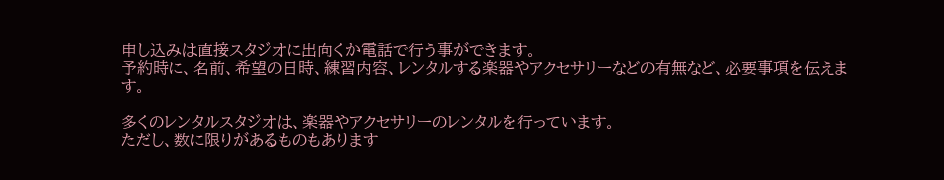申し込みは直接スタジオに出向くか電話で行う事ができます。
予約時に、名前、希望の日時、練習内容、レンタルする楽器やアクセサリーなどの有無など、必要事項を伝えます。

多くのレンタルスタジオは、楽器やアクセサリーのレンタルを行っています。
ただし、数に限りがあるものもあります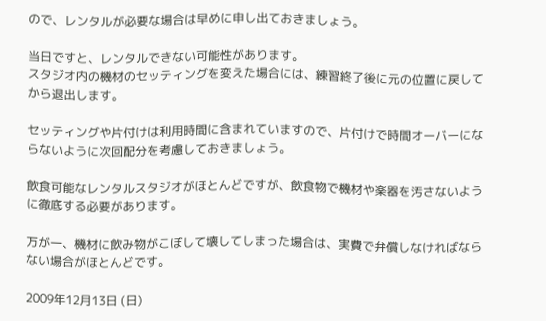ので、レンタルが必要な場合は早めに申し出ておきましょう。

当日ですと、レンタルできない可能性があります。
スタジオ内の機材のセッティングを変えた場合には、練習終了後に元の位置に戻してから退出します。

セッティングや片付けは利用時間に含まれていますので、片付けで時間オーバーにならないように次回配分を考慮しておきましょう。

飲食可能なレンタルスタジオがほとんどですが、飲食物で機材や楽器を汚さないように徹底する必要があります。

万が一、機材に飲み物がこぼして壊してしまった場合は、実費で弁償しなければならない場合がほとんどです。

2009年12月13日 (日)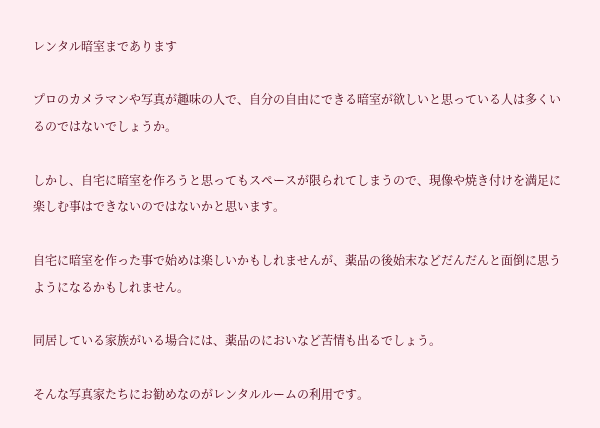レンタル暗室まであります

プロのカメラマンや写真が趣味の人で、自分の自由にできる暗室が欲しいと思っている人は多くいるのではないでしょうか。

しかし、自宅に暗室を作ろうと思ってもスペースが限られてしまうので、現像や焼き付けを満足に楽しむ事はできないのではないかと思います。

自宅に暗室を作った事で始めは楽しいかもしれませんが、薬品の後始末などだんだんと面倒に思うようになるかもしれません。

同居している家族がいる場合には、薬品のにおいなど苦情も出るでしょう。

そんな写真家たちにお勧めなのがレンタルルームの利用です。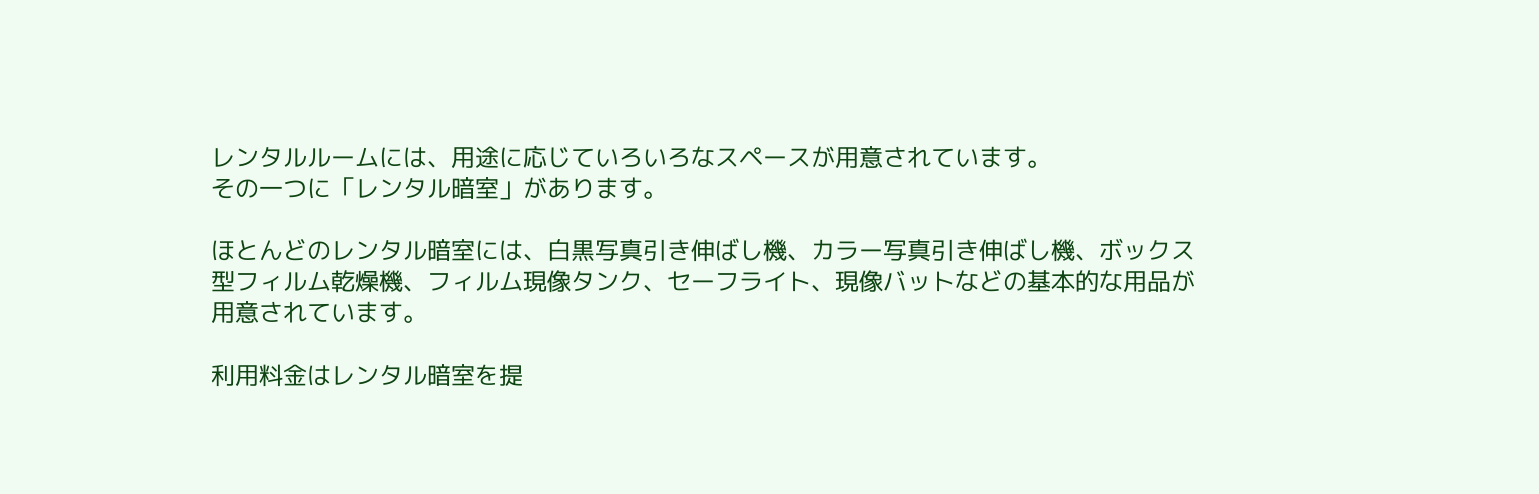レンタルルームには、用途に応じていろいろなスペースが用意されています。
その一つに「レンタル暗室」があります。

ほとんどのレンタル暗室には、白黒写真引き伸ばし機、カラー写真引き伸ばし機、ボックス型フィルム乾燥機、フィルム現像タンク、セーフライト、現像バットなどの基本的な用品が用意されています。

利用料金はレンタル暗室を提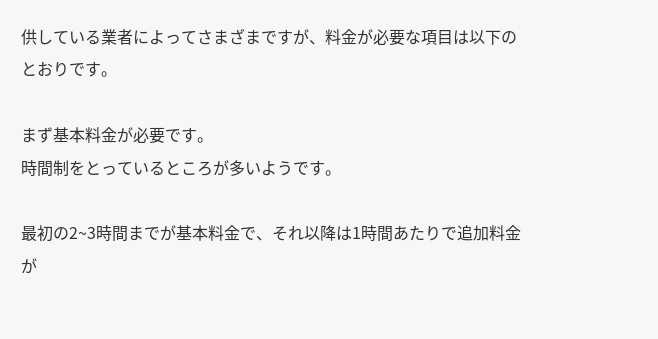供している業者によってさまざまですが、料金が必要な項目は以下のとおりです。

まず基本料金が必要です。
時間制をとっているところが多いようです。

最初の2~3時間までが基本料金で、それ以降は1時間あたりで追加料金が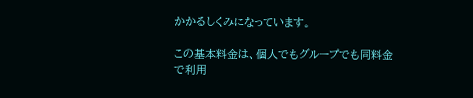かかるしくみになっています。

この基本料金は、個人でもグループでも同料金で利用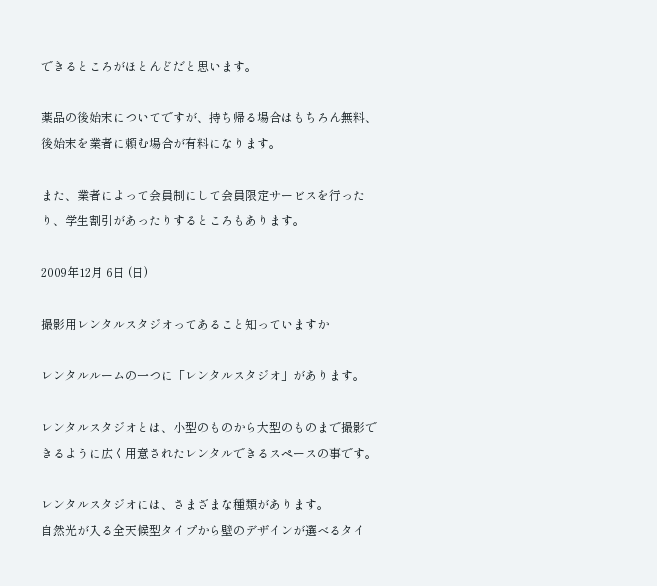できるところがほとんどだと思います。

薬品の後始末についてですが、持ち帰る場合はもちろん無料、後始末を業者に頼む場合が有料になります。

また、業者によって会員制にして会員限定サービスを行ったり、学生割引があったりするところもあります。

2009年12月 6日 (日)

撮影用レンタルスタジオってあること知っていますか

レンタルルームの一つに「レンタルスタジオ」があります。

レンタルスタジオとは、小型のものから大型のものまで撮影できるように広く用意されたレンタルできるスペースの事です。

レンタルスタジオには、さまざまな種類があります。
自然光が入る全天候型タイプから壁のデザインが選べるタイ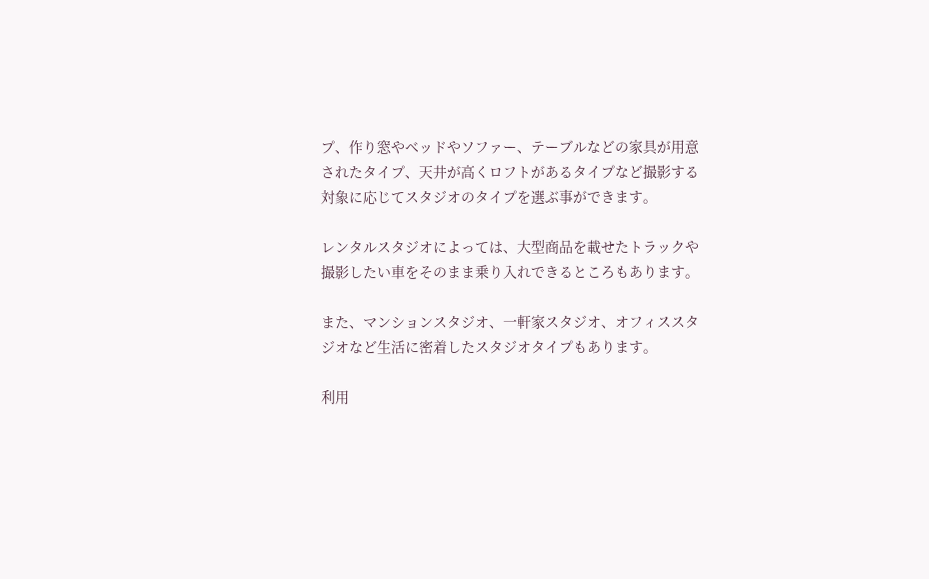プ、作り窓やベッドやソファー、テーブルなどの家具が用意されたタイプ、天井が高くロフトがあるタイプなど撮影する対象に応じてスタジオのタイプを選ぶ事ができます。

レンタルスタジオによっては、大型商品を載せたトラックや撮影したい車をそのまま乗り入れできるところもあります。

また、マンションスタジオ、一軒家スタジオ、オフィススタジオなど生活に密着したスタジオタイプもあります。

利用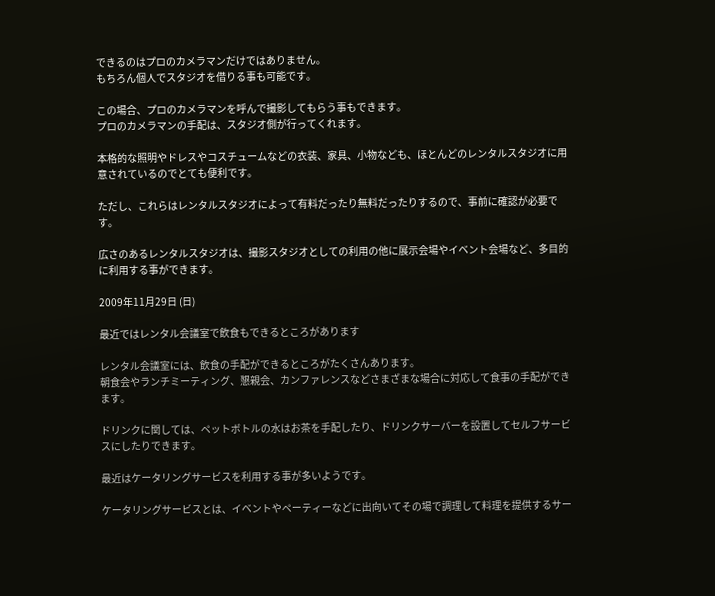できるのはプロのカメラマンだけではありません。
もちろん個人でスタジオを借りる事も可能です。

この場合、プロのカメラマンを呼んで撮影してもらう事もできます。
プロのカメラマンの手配は、スタジオ側が行ってくれます。

本格的な照明やドレスやコスチュームなどの衣装、家具、小物なども、ほとんどのレンタルスタジオに用意されているのでとても便利です。

ただし、これらはレンタルスタジオによって有料だったり無料だったりするので、事前に確認が必要です。

広さのあるレンタルスタジオは、撮影スタジオとしての利用の他に展示会場やイベント会場など、多目的に利用する事ができます。

2009年11月29日 (日)

最近ではレンタル会議室で飲食もできるところがあります

レンタル会議室には、飲食の手配ができるところがたくさんあります。
朝食会やランチミーティング、懇親会、カンファレンスなどさまざまな場合に対応して食事の手配ができます。

ドリンクに関しては、ペットボトルの水はお茶を手配したり、ドリンクサーバーを設置してセルフサービスにしたりできます。

最近はケータリングサービスを利用する事が多いようです。

ケータリングサービスとは、イベントやペーティーなどに出向いてその場で調理して料理を提供するサー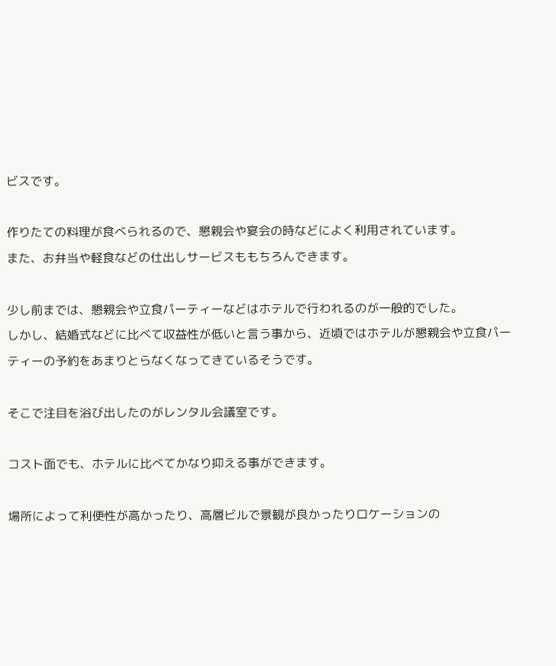ビスです。

作りたての料理が食べられるので、懇親会や宴会の時などによく利用されています。
また、お弁当や軽食などの仕出しサービスももちろんできます。

少し前までは、懇親会や立食パーティーなどはホテルで行われるのが一般的でした。
しかし、結婚式などに比べて収益性が低いと言う事から、近頃ではホテルが懇親会や立食パーティーの予約をあまりとらなくなってきているそうです。

そこで注目を浴び出したのがレンタル会議室です。

コスト面でも、ホテルに比べてかなり抑える事ができます。

場所によって利便性が高かったり、高層ビルで景観が良かったりロケーションの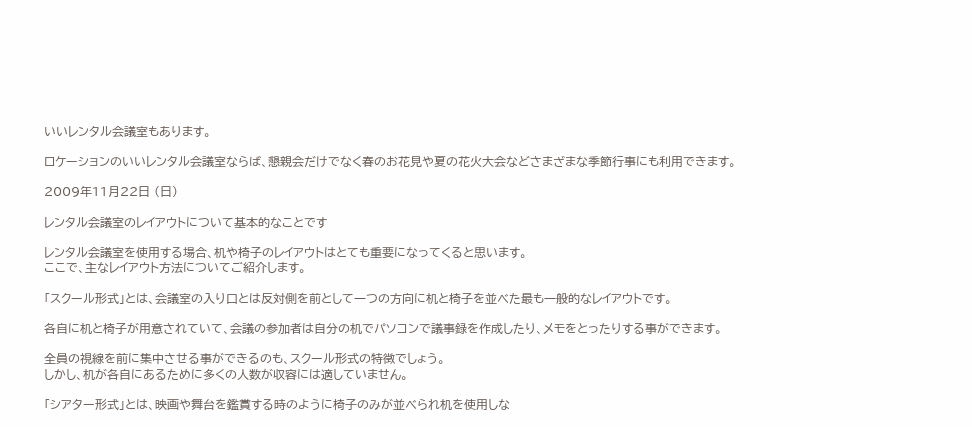いいレンタル会議室もあります。

ロケーションのいいレンタル会議室ならば、懇親会だけでなく春のお花見や夏の花火大会などさまざまな季節行事にも利用できます。

2009年11月22日 (日)

レンタル会議室のレイアウトについて基本的なことです

レンタル会議室を使用する場合、机や椅子のレイアウトはとても重要になってくると思います。
ここで、主なレイアウト方法についてご紹介します。

「スクール形式」とは、会議室の入り口とは反対側を前として一つの方向に机と椅子を並べた最も一般的なレイアウトです。

各自に机と椅子が用意されていて、会議の参加者は自分の机でパソコンで議事録を作成したり、メモをとったりする事ができます。

全員の視線を前に集中させる事ができるのも、スクール形式の特徴でしょう。
しかし、机が各自にあるために多くの人数が収容には適していません。

「シアター形式」とは、映画や舞台を鑑賞する時のように椅子のみが並べられ机を使用しな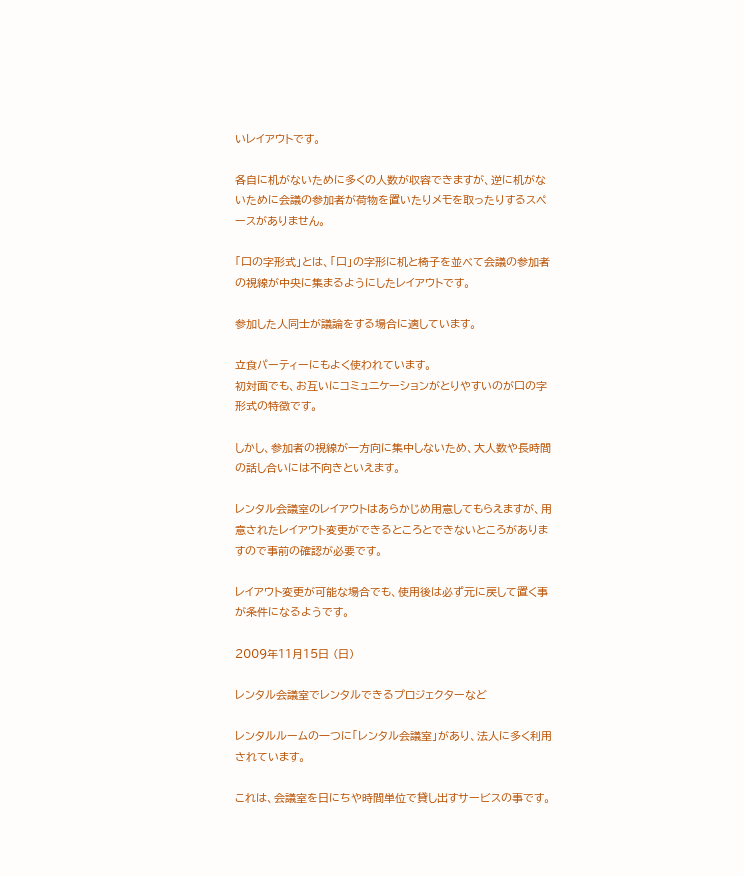いレイアウトです。

各自に机がないために多くの人数が収容できますが、逆に机がないために会議の参加者が荷物を置いたりメモを取ったりするスペースがありません。

「口の字形式」とは、「口」の字形に机と椅子を並べて会議の参加者の視線が中央に集まるようにしたレイアウトです。

参加した人同士が議論をする場合に適しています。

立食パーティーにもよく使われています。
初対面でも、お互いにコミュニケーションがとりやすいのが口の字形式の特徴です。

しかし、参加者の視線が一方向に集中しないため、大人数や長時間の話し合いには不向きといえます。

レンタル会議室のレイアウトはあらかじめ用意してもらえますが、用意されたレイアウト変更ができるところとできないところがありますので事前の確認が必要です。

レイアウト変更が可能な場合でも、使用後は必ず元に戻して置く事が条件になるようです。

2009年11月15日 (日)

レンタル会議室でレンタルできるプロジェクターなど

レンタルルームの一つに「レンタル会議室」があり、法人に多く利用されています。

これは、会議室を日にちや時間単位で貸し出すサービスの事です。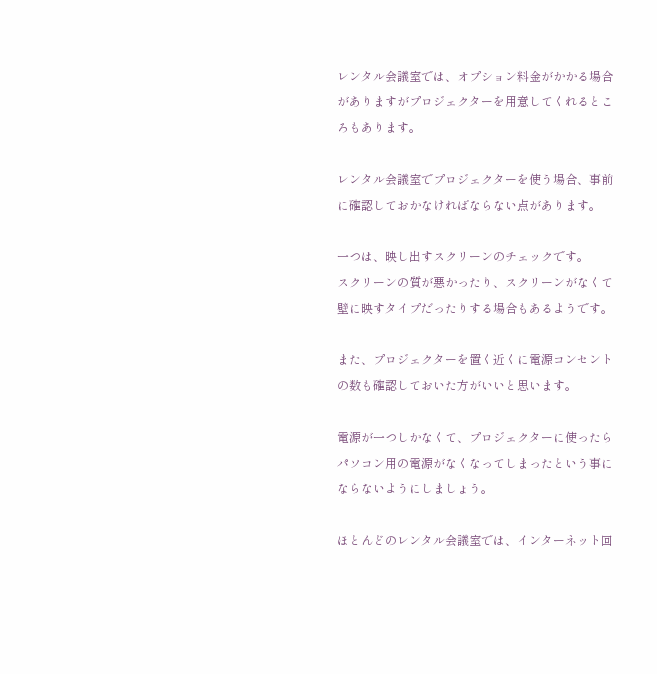レンタル会議室では、オプション料金がかかる場合がありますがプロジェクターを用意してくれるところもあります。

レンタル会議室でプロジェクターを使う場合、事前に確認しておかなければならない点があります。

一つは、映し出すスクリーンのチェックです。
スクリーンの質が悪かったり、スクリーンがなくて壁に映すタイプだったりする場合もあるようです。

また、プロジェクターを置く近くに電源コンセントの数も確認しておいた方がいいと思います。

電源が一つしかなくて、プロジェクターに使ったらパソコン用の電源がなくなってしまったという事にならないようにしましょう。

ほとんどのレンタル会議室では、インターネット回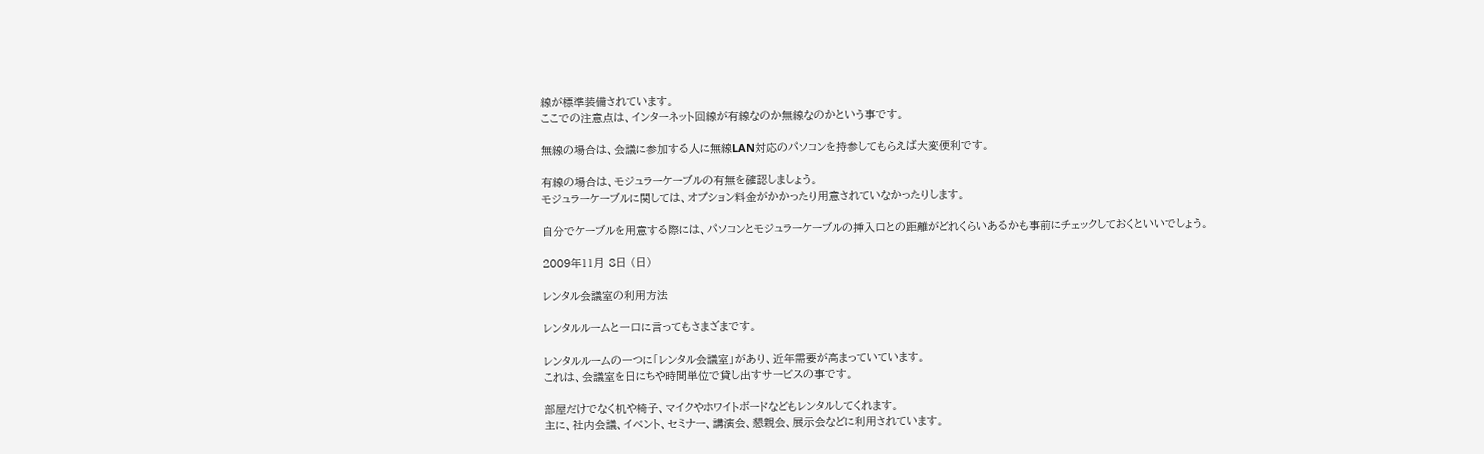線が標準装備されています。
ここでの注意点は、インターネット回線が有線なのか無線なのかという事です。

無線の場合は、会議に参加する人に無線LAN対応のパソコンを持参してもらえば大変便利です。

有線の場合は、モジュラーケーブルの有無を確認しましょう。
モジュラーケーブルに関しては、オプション料金がかかったり用意されていなかったりします。

自分でケーブルを用意する際には、パソコンとモジュラーケーブルの挿入口との距離がどれくらいあるかも事前にチェックしておくといいでしょう。

2009年11月 8日 (日)

レンタル会議室の利用方法

レンタルルームと一口に言ってもさまざまです。

レンタルルームの一つに「レンタル会議室」があり、近年需要が高まっていています。
これは、会議室を日にちや時間単位で貸し出すサービスの事です。

部屋だけでなく机や椅子、マイクやホワイトボードなどもレンタルしてくれます。
主に、社内会議、イベント、セミナー、講演会、懇親会、展示会などに利用されています。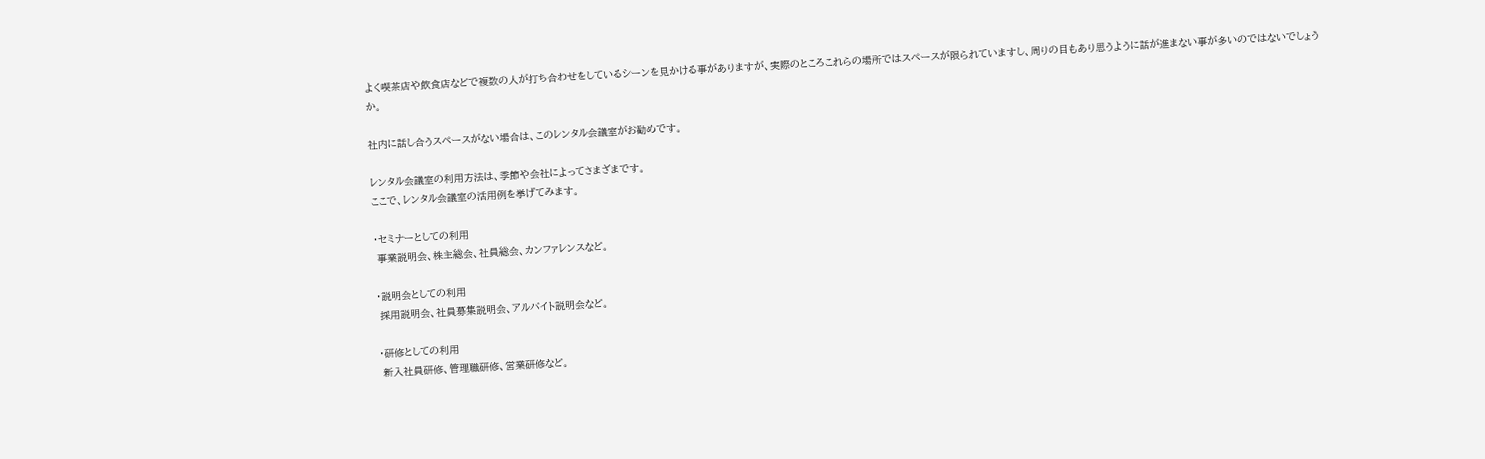よく喫茶店や飲食店などで複数の人が打ち合わせをしているシーンを見かける事がありますが、実際のところこれらの場所ではスペースが限られていますし、周りの目もあり思うように話が進まない事が多いのではないでしょうか。

社内に話し合うスペースがない場合は、このレンタル会議室がお勧めです。

レンタル会議室の利用方法は、季節や会社によってさまざまです。
ここで、レンタル会議室の活用例を挙げてみます。

・セミナーとしての利用
 事業説明会、株主総会、社員総会、カンファレンスなど。

・説明会としての利用
 採用説明会、社員募集説明会、アルバイト説明会など。

・研修としての利用
 新入社員研修、管理職研修、営業研修など。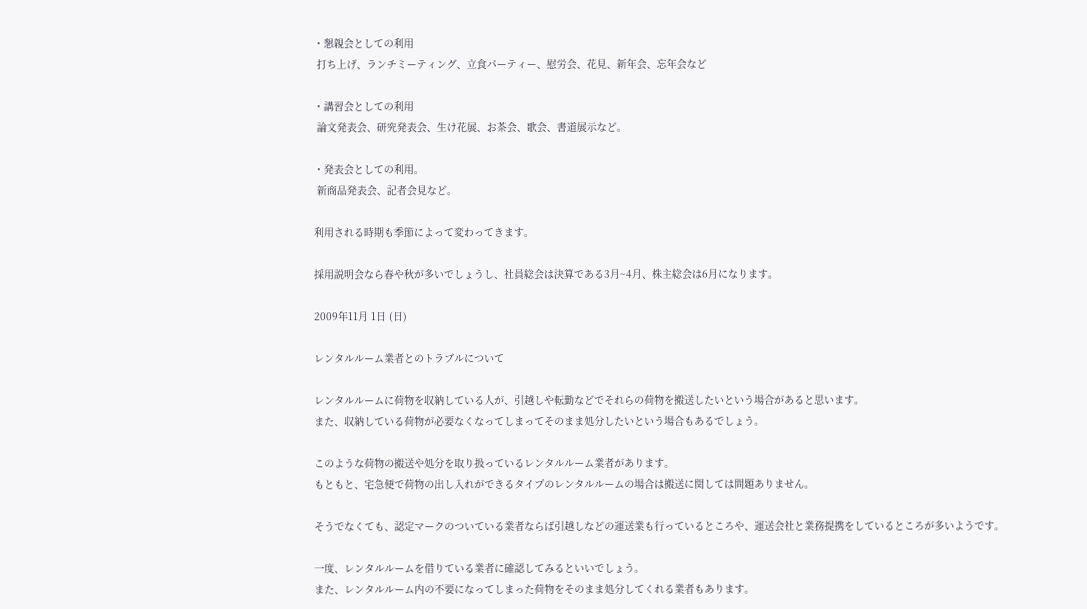・懇親会としての利用
 打ち上げ、ランチミーティング、立食パーティー、慰労会、花見、新年会、忘年会など

・講習会としての利用
 論文発表会、研究発表会、生け花展、お茶会、歌会、書道展示など。

・発表会としての利用。
 新商品発表会、記者会見など。

利用される時期も季節によって変わってきます。

採用説明会なら春や秋が多いでしょうし、社員総会は決算である3月~4月、株主総会は6月になります。

2009年11月 1日 (日)

レンタルルーム業者とのトラブルについて

レンタルルームに荷物を収納している人が、引越しや転勤などでそれらの荷物を搬送したいという場合があると思います。
また、収納している荷物が必要なくなってしまってそのまま処分したいという場合もあるでしょう。

このような荷物の搬送や処分を取り扱っているレンタルルーム業者があります。
もともと、宅急便で荷物の出し入れができるタイプのレンタルルームの場合は搬送に関しては問題ありません。

そうでなくても、認定マークのついている業者ならば引越しなどの運送業も行っているところや、運送会社と業務提携をしているところが多いようです。

一度、レンタルルームを借りている業者に確認してみるといいでしょう。
また、レンタルルーム内の不要になってしまった荷物をそのまま処分してくれる業者もあります。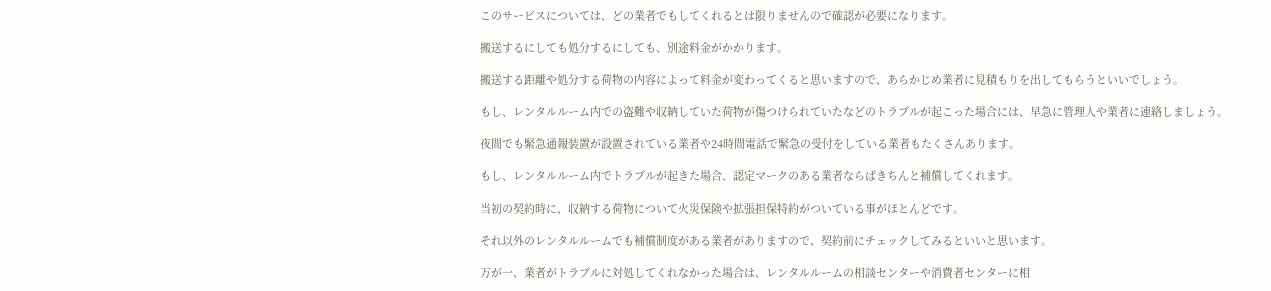このサービスについては、どの業者でもしてくれるとは限りませんので確認が必要になります。

搬送するにしても処分するにしても、別途料金がかかります。

搬送する距離や処分する荷物の内容によって料金が変わってくると思いますので、あらかじめ業者に見積もりを出してもらうといいでしょう。

もし、レンタルルーム内での盗難や収納していた荷物が傷つけられていたなどのトラブルが起こった場合には、早急に管理人や業者に連絡しましょう。

夜間でも緊急通報装置が設置されている業者や24時間電話で緊急の受付をしている業者もたくさんあります。

もし、レンタルルーム内でトラブルが起きた場合、認定マークのある業者ならばきちんと補償してくれます。

当初の契約時に、収納する荷物について火災保険や拡張担保特約がついている事がほとんどです。

それ以外のレンタルルームでも補償制度がある業者がありますので、契約前にチェックしてみるといいと思います。

万が一、業者がトラブルに対処してくれなかった場合は、レンタルルームの相談センターや消費者センターに相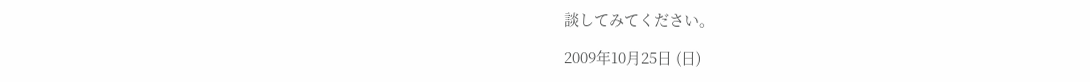談してみてください。

2009年10月25日 (日)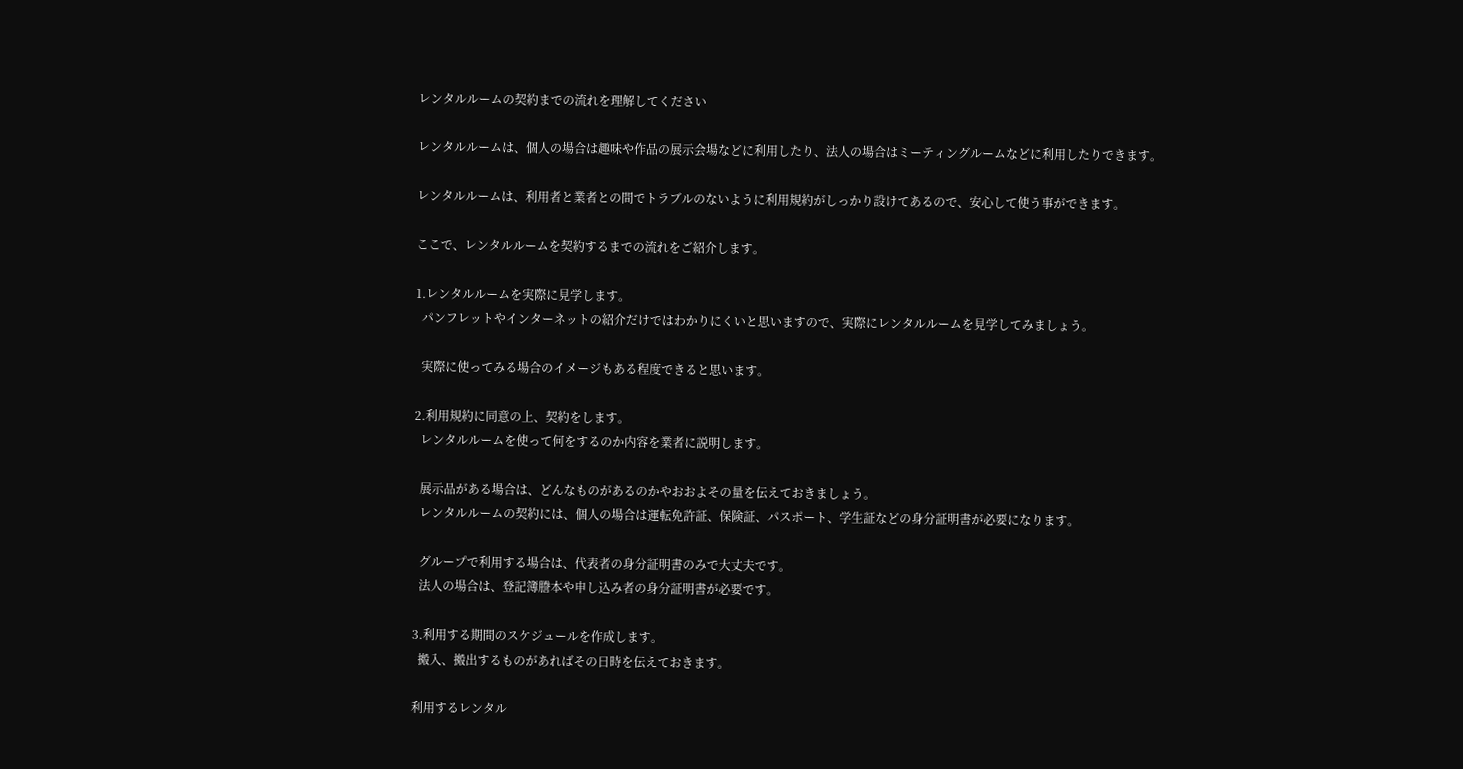レンタルルームの契約までの流れを理解してください

レンタルルームは、個人の場合は趣味や作品の展示会場などに利用したり、法人の場合はミーティングルームなどに利用したりできます。

レンタルルームは、利用者と業者との間でトラブルのないように利用規約がしっかり設けてあるので、安心して使う事ができます。

ここで、レンタルルームを契約するまでの流れをご紹介します。

1.レンタルルームを実際に見学します。
  パンフレットやインターネットの紹介だけではわかりにくいと思いますので、実際にレンタルルームを見学してみましょう。

  実際に使ってみる場合のイメージもある程度できると思います。

2.利用規約に同意の上、契約をします。
  レンタルルームを使って何をするのか内容を業者に説明します。

  展示品がある場合は、どんなものがあるのかやおおよその量を伝えておきましょう。
  レンタルルームの契約には、個人の場合は運転免許証、保険証、パスポート、学生証などの身分証明書が必要になります。

  グループで利用する場合は、代表者の身分証明書のみで大丈夫です。
  法人の場合は、登記簿謄本や申し込み者の身分証明書が必要です。

3.利用する期間のスケジュールを作成します。
  搬入、搬出するものがあればその日時を伝えておきます。

利用するレンタル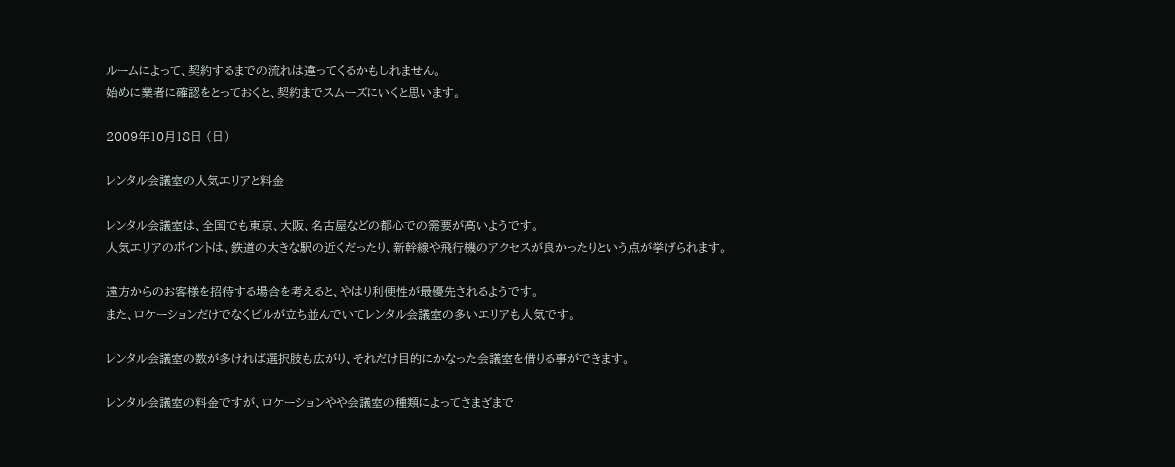ルームによって、契約するまでの流れは違ってくるかもしれません。
始めに業者に確認をとっておくと、契約までスムーズにいくと思います。

2009年10月18日 (日)

レンタル会議室の人気エリアと料金

レンタル会議室は、全国でも東京、大阪、名古屋などの都心での需要が高いようです。
人気エリアのポイントは、鉄道の大きな駅の近くだったり、新幹線や飛行機のアクセスが良かったりという点が挙げられます。

遠方からのお客様を招待する場合を考えると、やはり利便性が最優先されるようです。
また、ロケーションだけでなくビルが立ち並んでいてレンタル会議室の多いエリアも人気です。

レンタル会議室の数が多ければ選択肢も広がり、それだけ目的にかなった会議室を借りる事ができます。

レンタル会議室の料金ですが、ロケーションやや会議室の種類によってさまざまで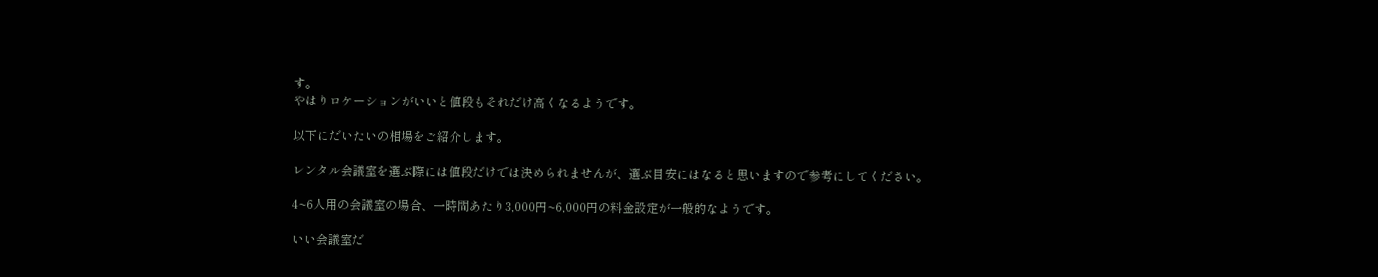す。
やはりロケーションがいいと値段もそれだけ高くなるようです。

以下にだいたいの相場をご紹介します。

レンタル会議室を選ぶ際には値段だけでは決められませんが、選ぶ目安にはなると思いますので参考にしてください。

4~6人用の会議室の場合、一時間あたり3,000円~6,000円の料金設定が一般的なようです。

いい会議室だ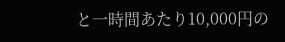と一時間あたり10,000円の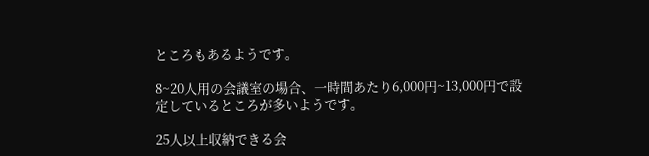ところもあるようです。

8~20人用の会議室の場合、一時間あたり6,000円~13,000円で設定しているところが多いようです。

25人以上収納できる会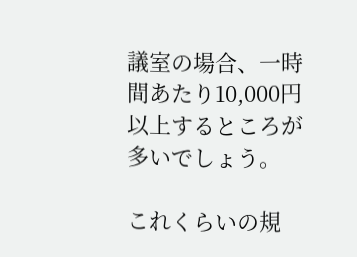議室の場合、一時間あたり10,000円以上するところが多いでしょう。

これくらいの規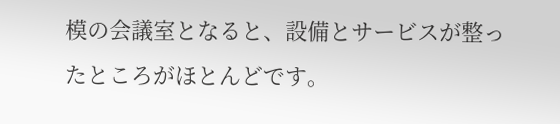模の会議室となると、設備とサービスが整ったところがほとんどです。